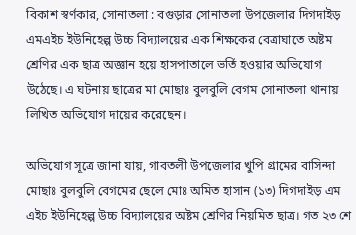বিকাশ স্বর্ণকার, সোনাতলা : বগুড়ার সোনাতলা উপজেলার দিগদাইড় এমএইচ ইউনিহেল্প উচ্চ বিদ্যালয়ের এক শিক্ষকের বেত্রাঘাতে অষ্টম শ্রেণির এক ছাত্র অজ্ঞান হয়ে হাসপাতালে ভর্তি হওয়ার অভিযোগ উঠেছে। এ ঘটনায় ছাত্রের মা মোছাঃ বুলবুলি বেগম সোনাতলা থানায় লিখিত অভিযোগ দায়ের করেছেন।

অভিযোগ সূত্রে জানা যায়, গাবতলী উপজেলার খুপি গ্রামের বাসিন্দা মোছাঃ বুলবুলি বেগমের ছেলে মোঃ অমিত হাসান (১৩) দিগদাইড় এম এইচ ইউনিহেল্প উচ্চ বিদ্যালয়ের অষ্টম শ্রেণির নিয়মিত ছাত্র। গত ২৩ শে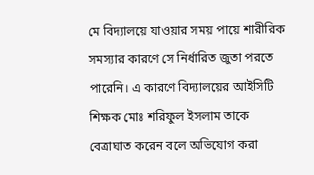মে বিদ্যালয়ে যাওয়ার সময় পায়ে শারীরিক সমস্যার কারণে সে নির্ধারিত জুতা পরতে পারেনি। এ কারণে বিদ্যালয়ের আইসিটি শিক্ষক মোঃ শরিফুল ইসলাম তাকে বেত্রাঘাত করেন বলে অভিযোগ করা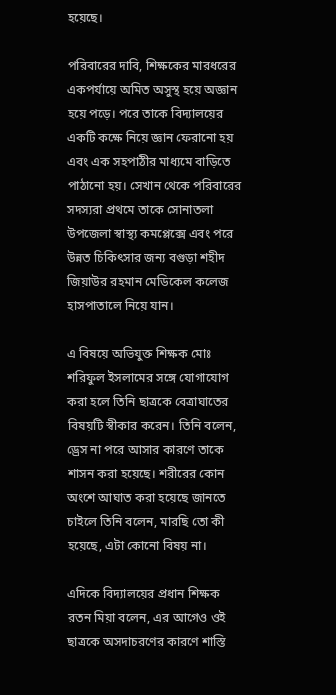হয়েছে।

পরিবারের দাবি, শিক্ষকের মারধরের একপর্যায়ে অমিত অসুস্থ হয়ে অজ্ঞান হয়ে পড়ে। পরে তাকে বিদ্যালয়ের একটি কক্ষে নিয়ে জ্ঞান ফেরানো হয় এবং এক সহপাঠীর মাধ্যমে বাড়িতে পাঠানো হয়। সেখান থেকে পরিবারের সদস্যরা প্রথমে তাকে সোনাতলা উপজেলা স্বাস্থ্য কমপ্লেক্সে এবং পরে উন্নত চিকিৎসার জন্য বগুড়া শহীদ জিয়াউর রহমান মেডিকেল কলেজ হাসপাতালে নিয়ে যান।

এ বিষয়ে অভিযুক্ত শিক্ষক মোঃ শরিফুল ইসলামের সঙ্গে যোগাযোগ করা হলে তিনি ছাত্রকে বেত্রাঘাতের বিষয়টি স্বীকার করেন। তিনি বলেন, ড্রেস না পরে আসার কারণে তাকে শাসন করা হয়েছে। শরীরের কোন অংশে আঘাত করা হয়েছে জানতে চাইলে তিনি বলেন, মারছি তো কী হয়েছে, এটা কোনো বিষয় না।

এদিকে বিদ্যালয়ের প্রধান শিক্ষক রতন মিয়া বলেন, এর আগেও ওই ছাত্রকে অসদাচরণের কারণে শাস্তি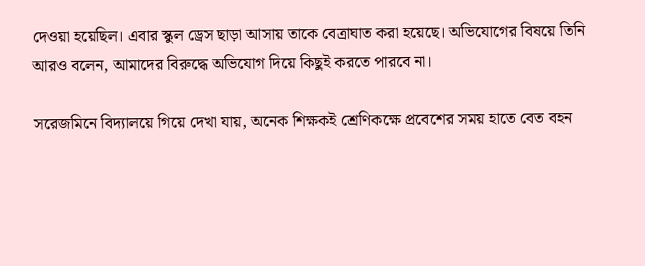দেওয়া হয়েছিল। এবার স্কুল ড্রেস ছাড়া আসায় তাকে বেত্রাঘাত করা হয়েছে। অভিযোগের বিষয়ে তিনি আরও বলেন, আমাদের বিরুদ্ধে অভিযোগ দিয়ে কিছুই করতে পারবে না।

সরেজমিনে বিদ্যালয়ে গিয়ে দেখা যায়, অনেক শিক্ষকই শ্রেণিকক্ষে প্রবেশের সময় হাতে বেত বহন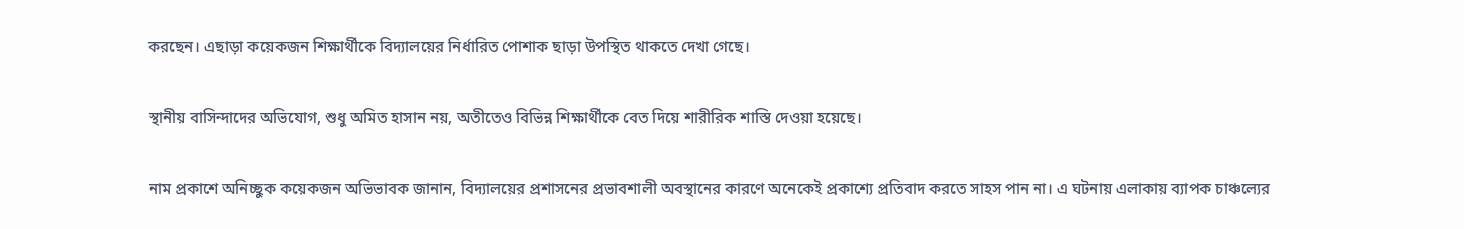করছেন। এছাড়া কয়েকজন শিক্ষার্থীকে বিদ্যালয়ের নির্ধারিত পোশাক ছাড়া উপস্থিত থাকতে দেখা গেছে।

স্থানীয় বাসিন্দাদের অভিযোগ, শুধু অমিত হাসান নয়, অতীতেও বিভিন্ন শিক্ষার্থীকে বেত দিয়ে শারীরিক শাস্তি দেওয়া হয়েছে।

নাম প্রকাশে অনিচ্ছুক কয়েকজন অভিভাবক জানান, বিদ্যালয়ের প্রশাসনের প্রভাবশালী অবস্থানের কারণে অনেকেই প্রকাশ্যে প্রতিবাদ করতে সাহস পান না। এ ঘটনায় এলাকায় ব্যাপক চাঞ্চল্যের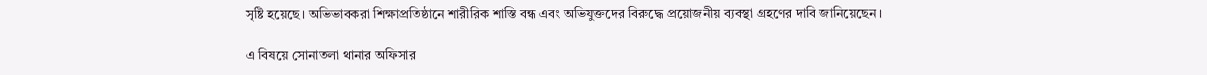সৃষ্টি হয়েছে। অভিভাবকরা শিক্ষাপ্রতিষ্ঠানে শারীরিক শাস্তি বন্ধ এবং অভিযুক্তদের বিরুদ্ধে প্রয়োজনীয় ব্যবস্থা গ্রহণের দাবি জানিয়েছেন।

এ বিষয়ে সোনাতলা থানার অফিসার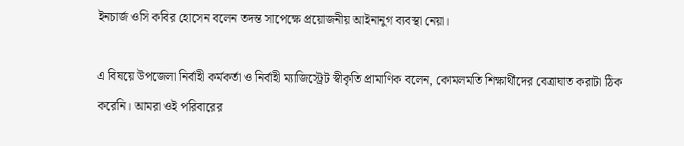ইনচার্জ ওসি কবির হোসেন বলেন তদন্ত সাপেক্ষে প্রয়োজনীয় আইনানুগ ব্যবস্থা নেয়া।

এ বিষয়ে উপজেলা নির্বাহী কর্মকর্তা ও নির্বাহী ম্যাজিস্ট্রেট স্বীকৃতি প্রামাণিক বলেন, কোমলমতি শিক্ষার্থীদের বেত্রাঘাত করাটা ঠিক করেনি। আমরা ওই পরিবারের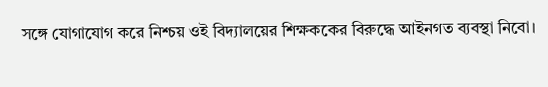সঙ্গে যোগাযোগ করে নিশ্চয় ওই বিদ্যালয়ের শিক্ষককের বিরুদ্ধে আইনগত ব্যবস্থা নিবো।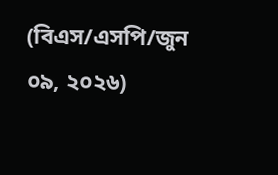(বিএস/এসপি/জুন ০৯, ২০২৬)